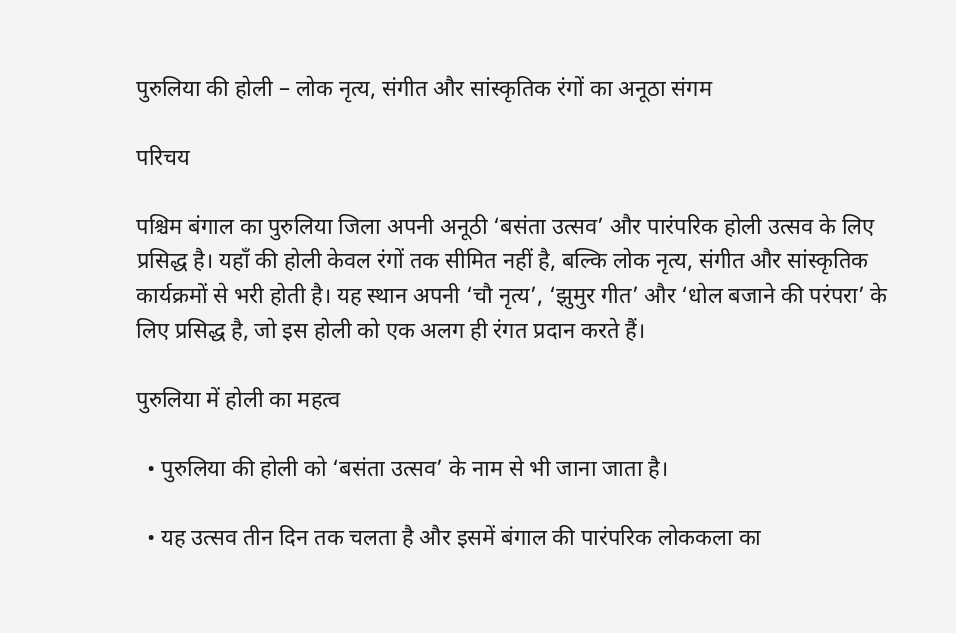पुरुलिया की होली – लोक नृत्य, संगीत और सांस्कृतिक रंगों का अनूठा संगम

परिचय

पश्चिम बंगाल का पुरुलिया जिला अपनी अनूठी ‘बसंता उत्सव’ और पारंपरिक होली उत्सव के लिए प्रसिद्ध है। यहाँ की होली केवल रंगों तक सीमित नहीं है, बल्कि लोक नृत्य, संगीत और सांस्कृतिक कार्यक्रमों से भरी होती है। यह स्थान अपनी ‘चौ नृत्य’, ‘झुमुर गीत’ और ‘धोल बजाने की परंपरा’ के लिए प्रसिद्ध है, जो इस होली को एक अलग ही रंगत प्रदान करते हैं।

पुरुलिया में होली का महत्व

  • पुरुलिया की होली को ‘बसंता उत्सव’ के नाम से भी जाना जाता है।

  • यह उत्सव तीन दिन तक चलता है और इसमें बंगाल की पारंपरिक लोककला का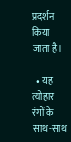प्रदर्शन किया जाता है।

  • यह त्योहार रंगों के साथ-साथ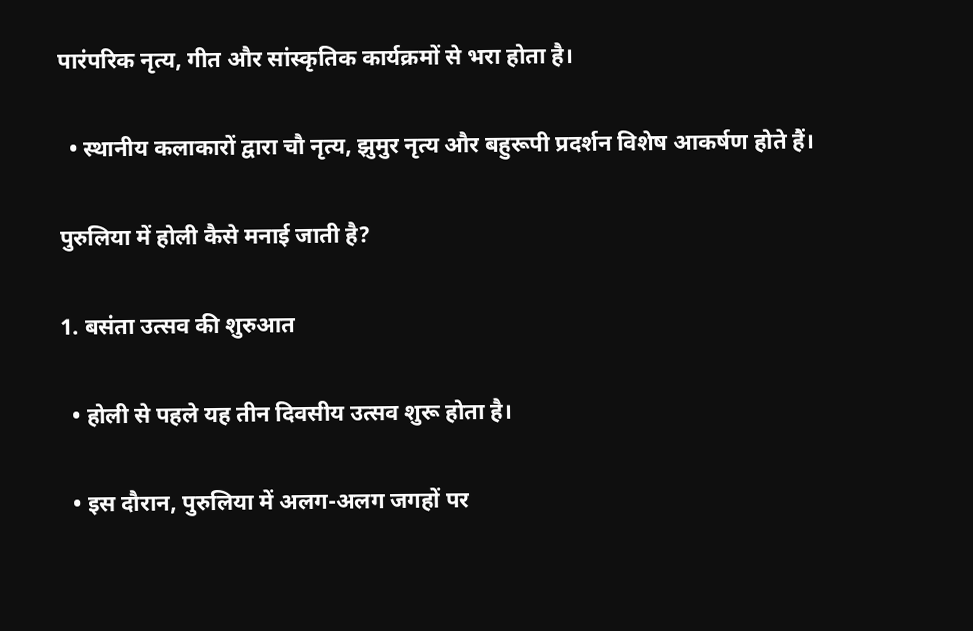पारंपरिक नृत्य, गीत और सांस्कृतिक कार्यक्रमों से भरा होता है।

  • स्थानीय कलाकारों द्वारा चौ नृत्य, झुमुर नृत्य और बहुरूपी प्रदर्शन विशेष आकर्षण होते हैं।

पुरुलिया में होली कैसे मनाई जाती है?

1. बसंता उत्सव की शुरुआत

  • होली से पहले यह तीन दिवसीय उत्सव शुरू होता है।

  • इस दौरान, पुरुलिया में अलग-अलग जगहों पर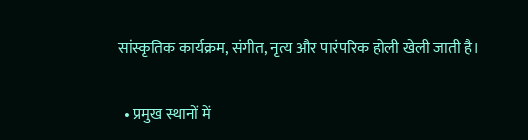सांस्कृतिक कार्यक्रम, संगीत, नृत्य और पारंपरिक होली खेली जाती है।

  • प्रमुख स्थानों में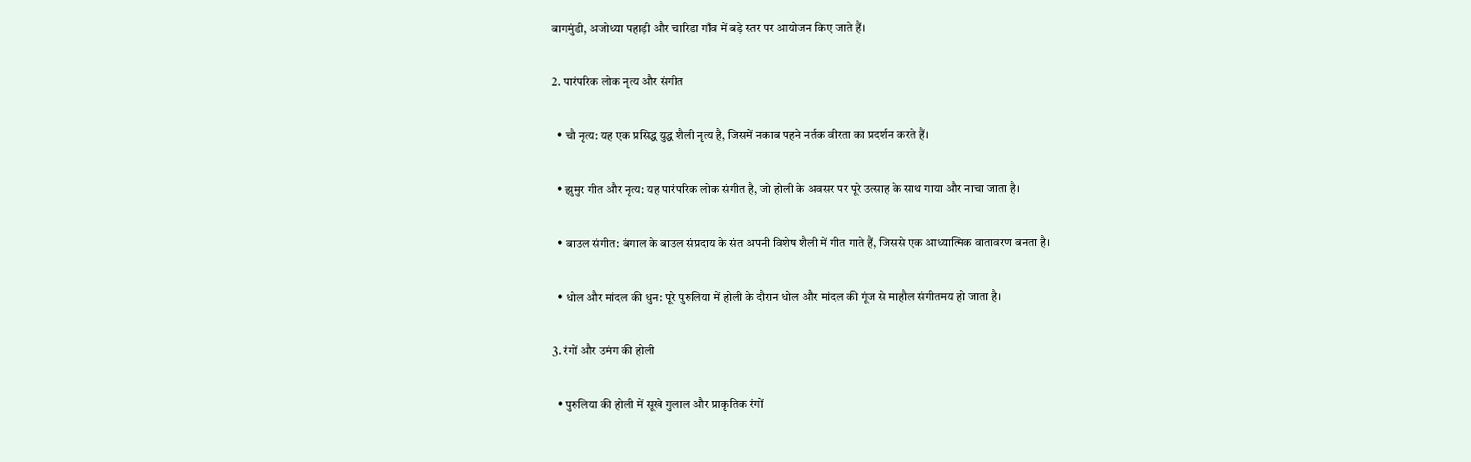बागमुंडी, अजोध्या पहाड़ी और चारिडा गाँव में बड़े स्तर पर आयोजन किए जाते हैं।

2. पारंपरिक लोक नृत्य और संगीत

  • चौ नृत्य: यह एक प्रसिद्ध युद्ध शैली नृत्य है, जिसमें नकाब पहने नर्तक वीरता का प्रदर्शन करते हैं।

  • झुमुर गीत और नृत्य: यह पारंपरिक लोक संगीत है, जो होली के अवसर पर पूरे उत्साह के साथ गाया और नाचा जाता है।

  • बाउल संगीत: बंगाल के बाउल संप्रदाय के संत अपनी विशेष शैली में गीत गाते हैं, जिससे एक आध्यात्मिक वातावरण बनता है।

  • धोल और मांदल की धुन: पूरे पुरुलिया में होली के दौरान धोल और मांदल की गूंज से माहौल संगीतमय हो जाता है।

3. रंगों और उमंग की होली

  • पुरुलिया की होली में सूखे गुलाल और प्राकृतिक रंगों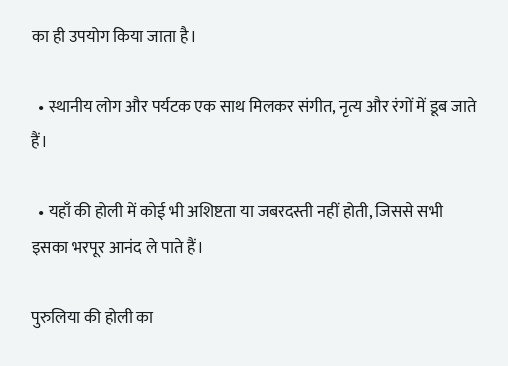का ही उपयोग किया जाता है।

  • स्थानीय लोग और पर्यटक एक साथ मिलकर संगीत, नृत्य और रंगों में डूब जाते हैं।

  • यहाँ की होली में कोई भी अशिष्टता या जबरदस्ती नहीं होती, जिससे सभी इसका भरपूर आनंद ले पाते हैं।

पुरुलिया की होली का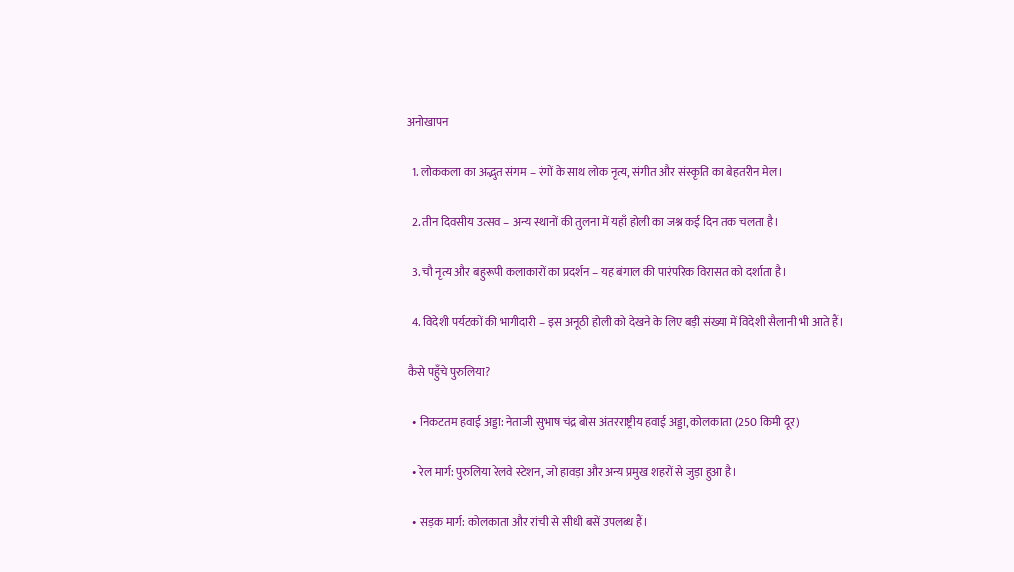अनोखापन

  1. लोककला का अद्भुत संगम – रंगों के साथ लोक नृत्य, संगीत और संस्कृति का बेहतरीन मेल।

  2. तीन दिवसीय उत्सव – अन्य स्थानों की तुलना में यहाँ होली का जश्न कई दिन तक चलता है।

  3. चौ नृत्य और बहुरूपी कलाकारों का प्रदर्शन – यह बंगाल की पारंपरिक विरासत को दर्शाता है।

  4. विदेशी पर्यटकों की भागीदारी – इस अनूठी होली को देखने के लिए बड़ी संख्या में विदेशी सैलानी भी आते हैं।

कैसे पहुँचे पुरुलिया?

  • निकटतम हवाई अड्डा: नेताजी सुभाष चंद्र बोस अंतरराष्ट्रीय हवाई अड्डा, कोलकाता (250 किमी दूर)

  • रेल मार्ग: पुरुलिया रेलवे स्टेशन, जो हावड़ा और अन्य प्रमुख शहरों से जुड़ा हुआ है।

  • सड़क मार्ग: कोलकाता और रांची से सीधी बसें उपलब्ध हैं।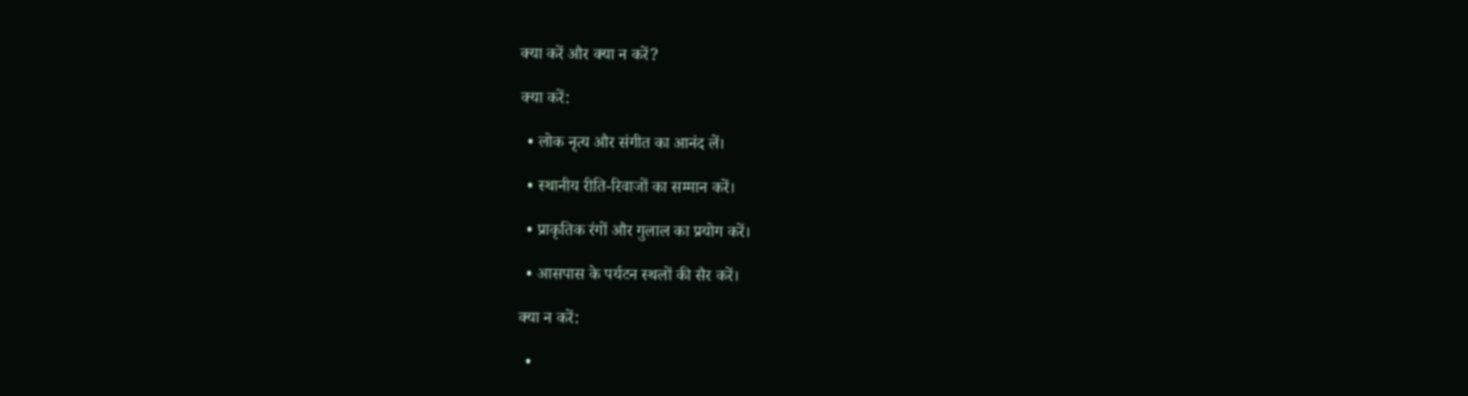क्या करें और क्या न करें?

क्या करें:

  • लोक नृत्य और संगीत का आनंद लें।

  • स्थानीय रीति-रिवाजों का सम्मान करें।

  • प्राकृतिक रंगों और गुलाल का प्रयोग करें।

  • आसपास के पर्यटन स्थलों की सैर करें।

क्या न करें:

  •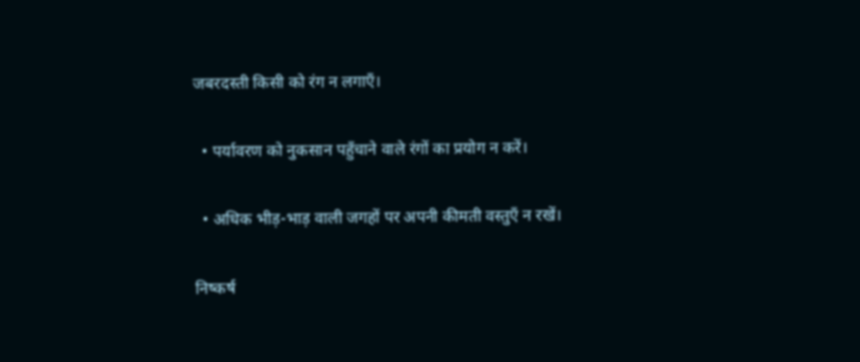जबरदस्ती किसी को रंग न लगाएँ।

  • पर्यावरण को नुकसान पहुँचाने वाले रंगों का प्रयोग न करें।

  • अधिक भीड़-भाड़ वाली जगहों पर अपनी कीमती वस्तुएँ न रखें।

निष्कर्ष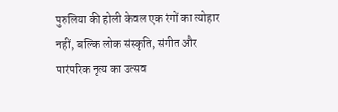पुरुलिया की होली केवल एक रंगों का त्योहार नहीं, बल्कि लोक संस्कृति, संगीत और पारंपरिक नृत्य का उत्सव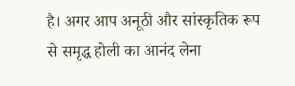है। अगर आप अनूठी और सांस्कृतिक रूप से समृद्ध होली का आनंद लेना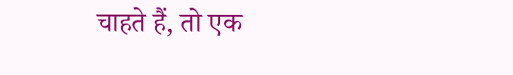चाहते हैं, तो एक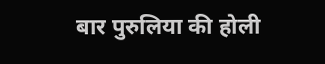बार पुरुलिया की होली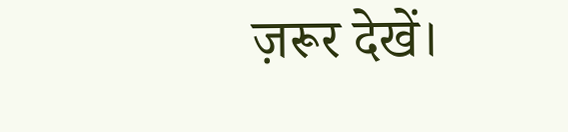ज़रूर देखें।